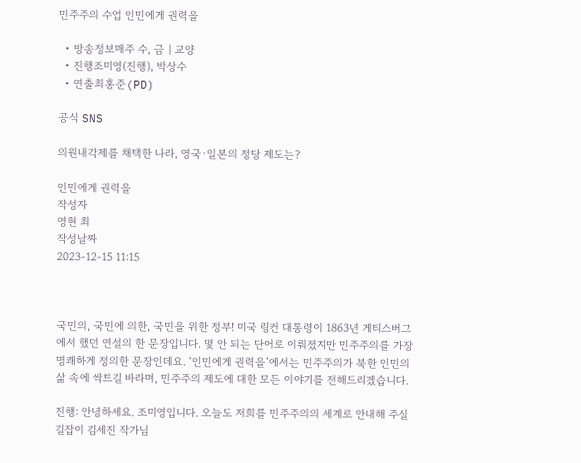민주주의 수업 인민에게 권력을

  • 방송정보매주 수, 금 | 교양
  • 진행조미영(진행), 박상수
  • 연출최홍준(PD)

공식 SNS

의원내각제를 채택한 나라, 영국·일본의 정당 제도는?

인민에게 권력을
작성자
영현 최
작성날짜
2023-12-15 11:15



국민의, 국민에 의한, 국민을 위한 정부! 미국 링컨 대통령이 1863년 게티스버그에서 했던 연설의 한 문장입니다. 몇 안 되는 단어로 이뤄졌지만 민주주의를 가장 명쾌하게 정의한 문장인데요. ‘인민에게 권력을’에서는 민주주의가 북한 인민의 삶 속에 싹트길 바라며, 민주주의 제도에 대한 모든 이야기를 전해드리겠습니다.

진행: 안녕하세요. 조미영입니다. 오늘도 저희를 민주주의의 세계로 안내해 주실 길잡이 김세진 작가님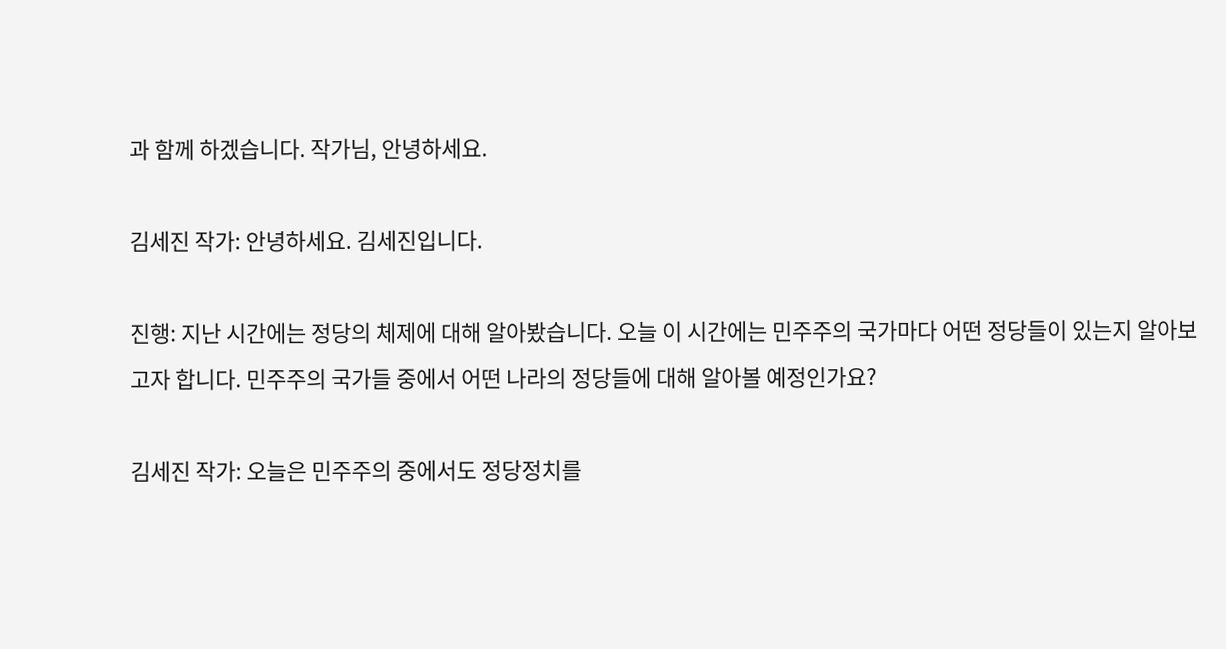과 함께 하겠습니다. 작가님, 안녕하세요.

김세진 작가: 안녕하세요. 김세진입니다.

진행: 지난 시간에는 정당의 체제에 대해 알아봤습니다. 오늘 이 시간에는 민주주의 국가마다 어떤 정당들이 있는지 알아보고자 합니다. 민주주의 국가들 중에서 어떤 나라의 정당들에 대해 알아볼 예정인가요?

김세진 작가: 오늘은 민주주의 중에서도 정당정치를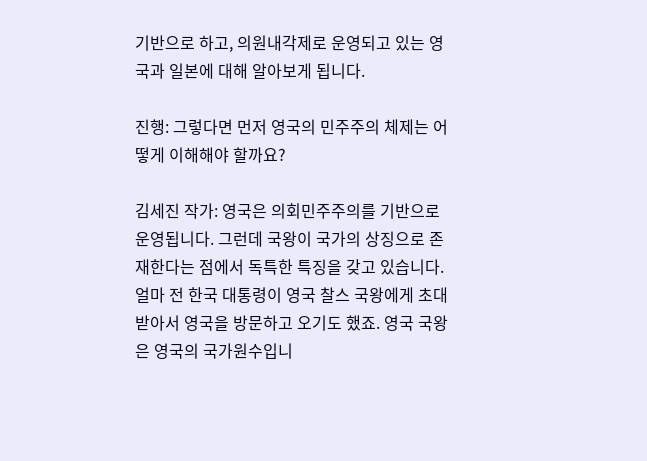기반으로 하고, 의원내각제로 운영되고 있는 영국과 일본에 대해 알아보게 됩니다.

진행: 그렇다면 먼저 영국의 민주주의 체제는 어떻게 이해해야 할까요?

김세진 작가: 영국은 의회민주주의를 기반으로 운영됩니다. 그런데 국왕이 국가의 상징으로 존재한다는 점에서 독특한 특징을 갖고 있습니다. 얼마 전 한국 대통령이 영국 찰스 국왕에게 초대받아서 영국을 방문하고 오기도 했죠. 영국 국왕은 영국의 국가원수입니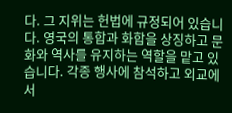다. 그 지위는 헌법에 규정되어 있습니다. 영국의 통합과 화합을 상징하고 문화와 역사를 유지하는 역할을 맡고 있습니다. 각종 행사에 참석하고 외교에서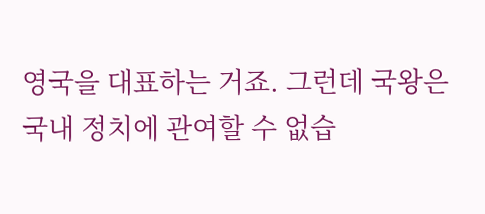영국을 대표하는 거죠. 그런데 국왕은 국내 정치에 관여할 수 없습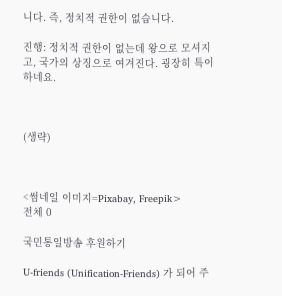니다. 즉, 정치적 권한이 없습니다.

진행: 정치적 권한이 없는데 왕으로 모셔지고, 국가의 상징으로 여겨진다. 굉장히 특이하네요.



(생략)



<썸네일 이미지=Pixabay, Freepik>
전체 0

국민통일방송 후원하기

U-friends (Unification-Friends) 가 되어 주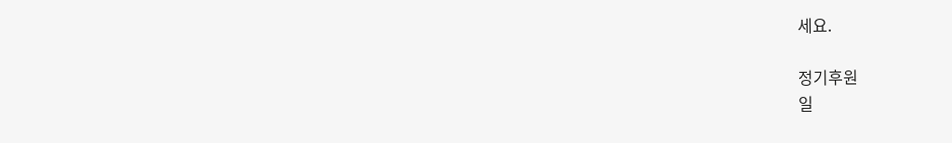세요.

정기후원
일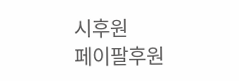시후원
페이팔후원